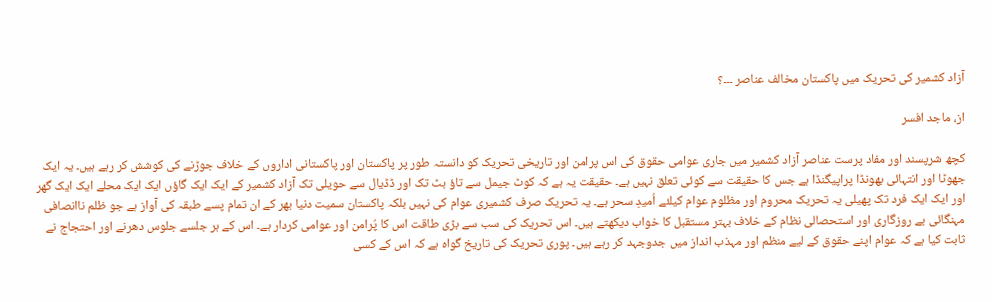آزاد کشمیر کی تحریک میں پاکستان مخالف عناصر ۔۔۔؟

از، ماجد افسر

کچھ شرپسند اور مفاد پرست عناصر آزاد کشمیر میں جاری عوامی حقوق کی اس پرامن اور تاریخی تحریک کو دانستہ طور پر پاکستان اور پاکستانی اداروں کے خلاف جوڑنے کی کوشش کر رہے ہیں۔ یہ ایک جھوٹا اور انتہائی بھونڈا پراپیگنڈا ہے جس کا حقیقت سے کوئی تعلق نہیں ہے۔ حقیقت یہ ہے کہ کوٹ جیمل سے تاؤ بٹ تک اور ڈڈیال سے حویلی تک آزاد کشمیر کے ایک ایک گاؤں ایک ایک محلے ایک ایک گھر اور ایک ایک فرد تک پھیلی یہ تحریک محروم اور مظلوم عوام کیلئے اُمیدِ سحر ہے۔ یہ تحریک صرف کشمیری عوام کی نہیں بلکہ پاکستان سمیت دنیا بھر کے ان تمام پسے طبقہ کی آواز ہے جو ظلم ناانصافی مہنگائی بے روزگاری اور استحصالی نظام کے خلاف بہتر مستقبل کا خواب دیکھتے ہیں۔ اس تحریک کی سب سے بڑی طاقت اس کا پُرامن اور عوامی کردار ہے۔ اس کے ہر جلسے جلوس دھرنے اور احتجاج نے ثابت کیا ہے کہ عوام اپنے حقوق کے لیے منظم اور مہذب انداز میں جدوجہد کر رہے ہیں۔ پوری تحریک کی تاریخ گواہ ہے کہ اس کے کسی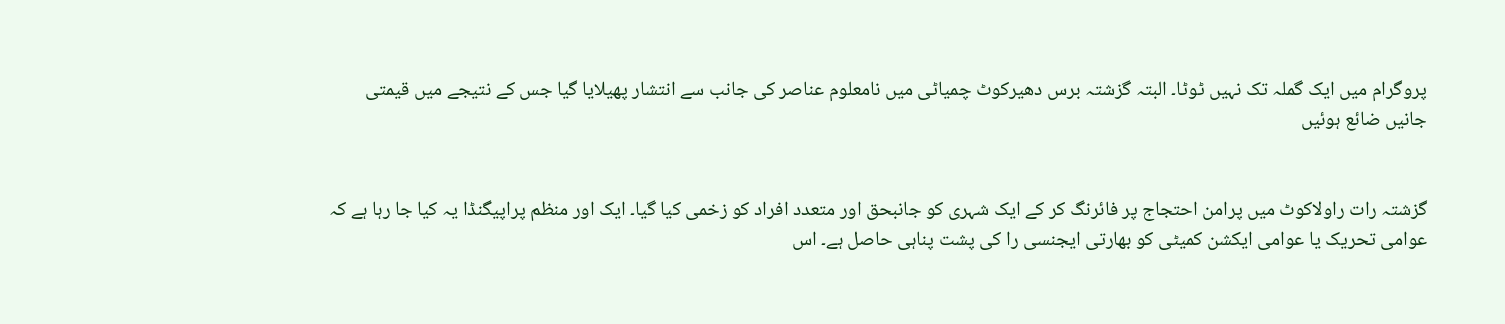پروگرام میں ایک گملہ تک نہیں ٹوٹا۔ البتہ گزشتہ برس دھیرکوٹ چمیاٹی میں نامعلوم عناصر کی جانب سے انتشار پھیلایا گیا جس کے نتیجے میں قیمتی جانیں ضائع ہوئیں


گزشتہ رات راولاکوٹ میں پرامن احتجاج پر فائرنگ کر کے ایک شہری کو جانبحق اور متعدد افراد کو زخمی کیا گیا۔ ایک اور منظم پراپیگنڈا یہ کیا جا رہا ہے کہ عوامی تحریک یا عوامی ایکشن کمیٹی کو بھارتی ایجنسی را کی پشت پناہی حاصل ہے۔ اس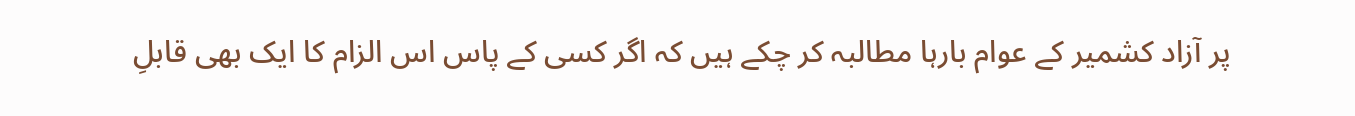پر آزاد کشمیر کے عوام بارہا مطالبہ کر چکے ہیں کہ اگر کسی کے پاس اس الزام کا ایک بھی قابلِ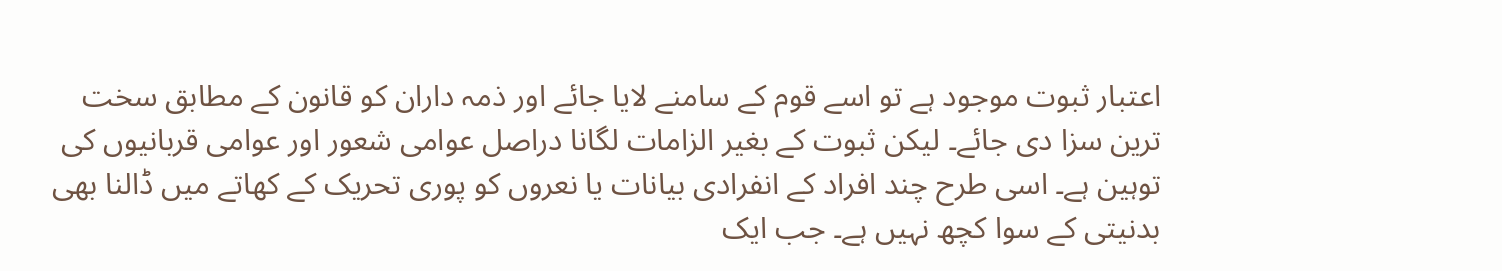اعتبار ثبوت موجود ہے تو اسے قوم کے سامنے لایا جائے اور ذمہ داران کو قانون کے مطابق سخت ترین سزا دی جائے۔ لیکن ثبوت کے بغیر الزامات لگانا دراصل عوامی شعور اور عوامی قربانیوں کی توہین ہے۔ اسی طرح چند افراد کے انفرادی بیانات یا نعروں کو پوری تحریک کے کھاتے میں ڈالنا بھی بدنیتی کے سوا کچھ نہیں ہے۔ جب ایک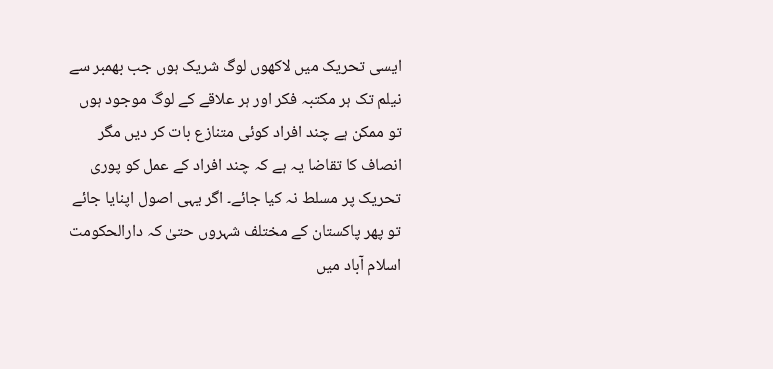ایسی تحریک میں لاکھوں لوگ شریک ہوں جب بھمبر سے نیلم تک ہر مکتبہ فکر اور ہر علاقے کے لوگ موجود ہوں تو ممکن ہے چند افراد کوئی متنازع بات کر دیں مگر انصاف کا تقاضا یہ ہے کہ چند افراد کے عمل کو پوری تحریک پر مسلط نہ کیا جائے۔ اگر یہی اصول اپنایا جائے تو پھر پاکستان کے مختلف شہروں حتیٰ کہ دارالحکومت اسلام آباد میں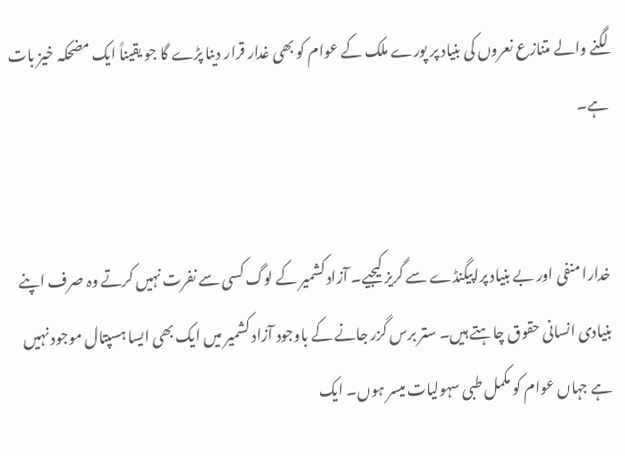لگنے والے متنازع نعروں کی بنیاد پر پورے ملک کے عوام کو بھی غدار قرار دینا پڑے گا جو یقیناً ایک مضحکہ خیز بات ہے۔


خدارا منفی اور بے بنیاد پراپیگنڈے سے گریز کیجیے۔ آزاد کشمیر کے لوگ کسی سے نفرت نہیں کرتے وہ صرف اپنے بنیادی انسانی حقوق چاہتے ہیں۔ ستر برس گزر جانے کے باوجود آزاد کشمیر میں ایک بھی ایسا ہسپتال موجود نہیں ہے جہاں عوام کو مکمل طبی سہولیات میسر ہوں۔ ایک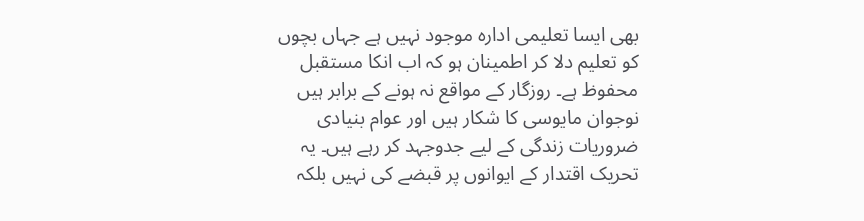بھی ایسا تعلیمی ادارہ موجود نہیں ہے جہاں بچوں کو تعلیم دلا کر اطمینان ہو کہ اب انکا مستقبل محفوظ ہے۔ روزگار کے مواقع نہ ہونے کے برابر ہیں نوجوان مایوسی کا شکار ہیں اور عوام بنیادی ضروریات زندگی کے لیے جدوجہد کر رہے ہیں۔ یہ تحریک اقتدار کے ایوانوں پر قبضے کی نہیں بلکہ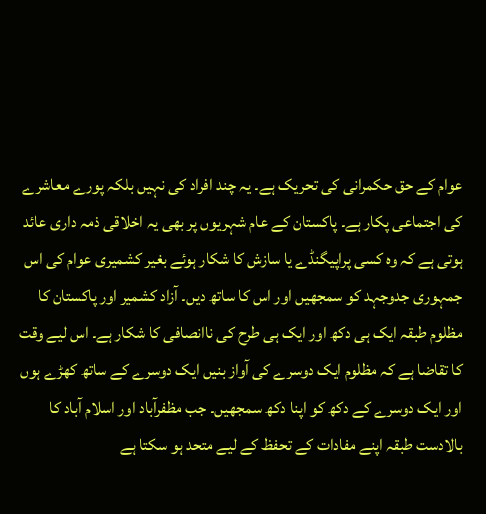عوام کے حق حکمرانی کی تحریک ہے۔ یہ چند افراد کی نہیں بلکہ پورے معاشرے کی اجتماعی پکار ہے۔ پاکستان کے عام شہریوں پر بھی یہ اخلاقی ذمہ داری عائد ہوتی ہے کہ وہ کسی پراپیگنڈے یا سازش کا شکار ہوئے بغیر کشمیری عوام کی اس جمہوری جدوجہد کو سمجھیں اور اس کا ساتھ دیں۔ آزاد کشمیر اور پاکستان کا مظلوم طبقہ ایک ہی دکھ اور ایک ہی طرح کی ناانصافی کا شکار ہے۔ اس لیے وقت کا تقاضا ہے کہ مظلوم ایک دوسرے کی آواز بنیں ایک دوسرے کے ساتھ کھڑے ہوں اور ایک دوسرے کے دکھ کو اپنا دکھ سمجھیں۔ جب مظفرآباد اور اسلام آباد کا بالادست طبقہ اپنے مفادات کے تحفظ کے لیے متحد ہو سکتا ہے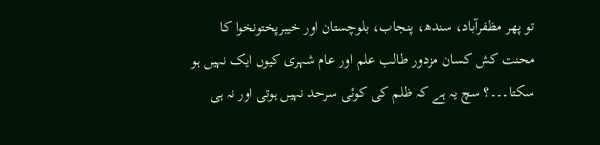تو پھر مظفرآباد، سندھ، پنجاب، بلوچستان اور خیبرپختونخوا کا محنت کش کسان مزدور طالب علم اور عام شہری کیوں ایک نہیں ہو سکتا۔۔۔؟ سچ یہ ہے کہ ظلم کی کوئی سرحد نہیں ہوتی اور نہ ہی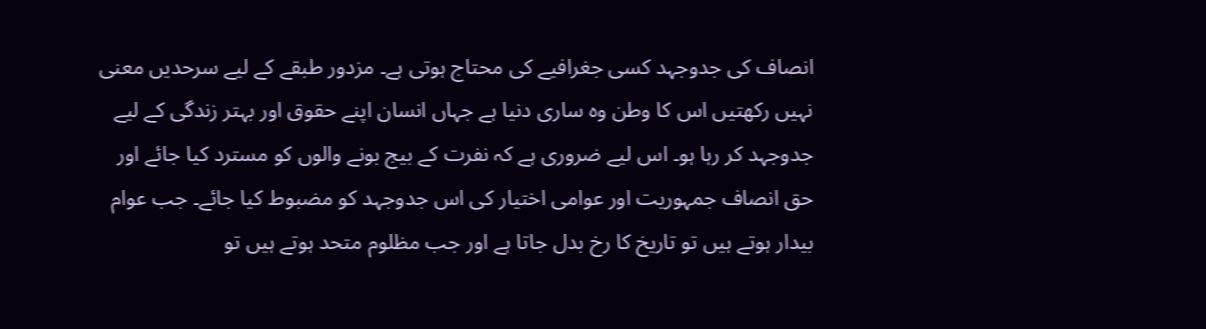انصاف کی جدوجہد کسی جغرافیے کی محتاج ہوتی ہے۔ مزدور طبقے کے لیے سرحدیں معنی نہیں رکھتیں اس کا وطن وہ ساری دنیا ہے جہاں انسان اپنے حقوق اور بہتر زندگی کے لیے جدوجہد کر رہا ہو۔ اس لیے ضروری ہے کہ نفرت کے بیج بونے والوں کو مسترد کیا جائے اور حق انصاف جمہوریت اور عوامی اختیار کی اس جدوجہد کو مضبوط کیا جائے۔ جب عوام بیدار ہوتے ہیں تو تاریخ کا رخ بدل جاتا ہے اور جب مظلوم متحد ہوتے ہیں تو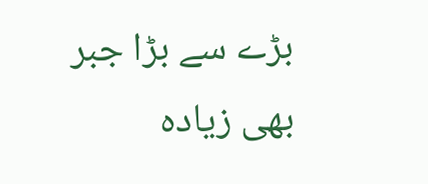بڑے سے بڑا جبر بھی زیادہ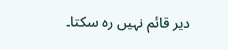دیر قائم نہیں رہ سکتا۔